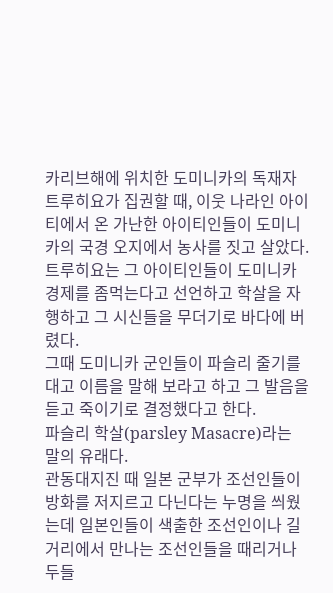카리브해에 위치한 도미니카의 독재자 트루히요가 집권할 때, 이웃 나라인 아이티에서 온 가난한 아이티인들이 도미니카의 국경 오지에서 농사를 짓고 살았다.
트루히요는 그 아이티인들이 도미니카 경제를 좀먹는다고 선언하고 학살을 자행하고 그 시신들을 무더기로 바다에 버렸다.
그때 도미니카 군인들이 파슬리 줄기를 대고 이름을 말해 보라고 하고 그 발음을 듣고 죽이기로 결정했다고 한다.
파슬리 학살(parsley Masacre)라는 말의 유래다.
관동대지진 때 일본 군부가 조선인들이 방화를 저지르고 다닌다는 누명을 씌웠는데 일본인들이 색출한 조선인이나 길거리에서 만나는 조선인들을 때리거나 두들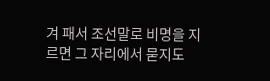겨 패서 조선말로 비명을 지르면 그 자리에서 묻지도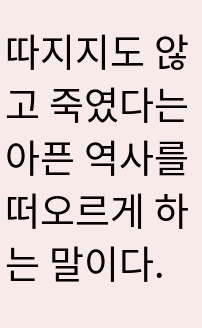따지지도 않고 죽였다는 아픈 역사를 떠오르게 하는 말이다.